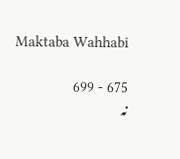Maktaba Wahhabi

675 - 699
نہ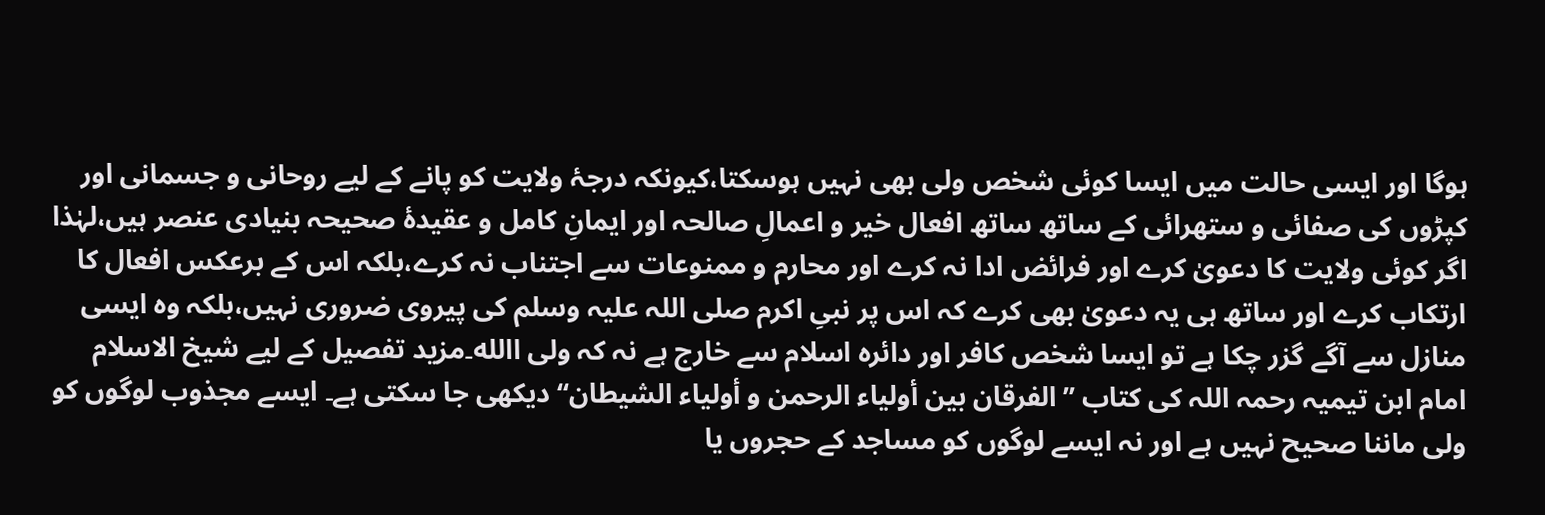ہوگا اور ایسی حالت میں ایسا کوئی شخص ولی بھی نہیں ہوسکتا،کیونکہ درجۂ ولایت کو پانے کے لیے روحانی و جسمانی اور کپڑوں کی صفائی و ستھرائی کے ساتھ ساتھ افعال خیر و اعمالِ صالحہ اور ایمانِ کامل و عقیدۂ صحیحہ بنیادی عنصر ہیں،لہٰذا اگر کوئی ولایت کا دعویٰ کرے اور فرائض ادا نہ کرے اور محارم و ممنوعات سے اجتناب نہ کرے،بلکہ اس کے برعکس افعال کا ارتکاب کرے اور ساتھ ہی یہ دعویٰ بھی کرے کہ اس پر نبیِ اکرم صلی اللہ علیہ وسلم کی پیروی ضروری نہیں،بلکہ وہ ایسی منازل سے آگے گزر چکا ہے تو ایسا شخص کافر اور دائرہ اسلام سے خارج ہے نہ کہ ولی االله۔مزید تفصیل کے لیے شیخ الاسلام امام ابن تیمیہ رحمہ اللہ کی کتاب ’’الفرقان بین أولیاء الرحمن و أولیاء الشیطان‘‘ دیکھی جا سکتی ہے۔ ایسے مجذوب لوگوں کو ولی ماننا صحیح نہیں ہے اور نہ ایسے لوگوں کو مساجد کے حجروں یا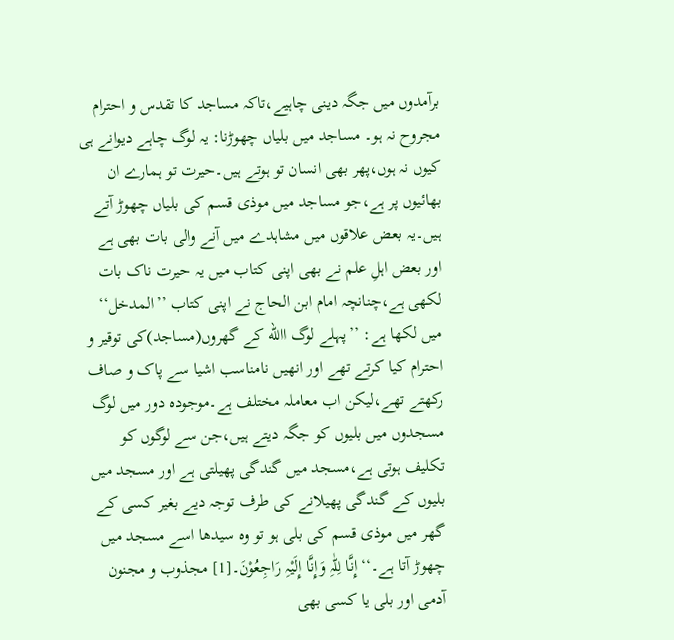برآمدوں میں جگہ دینی چاہیے،تاکہ مساجد کا تقدس و احترام مجروح نہ ہو۔ مساجد میں بلیاں چھوڑنا: یہ لوگ چاہے دیوانے ہی کیوں نہ ہوں،پھر بھی انسان تو ہوتے ہیں۔حیرت تو ہمارے ان بھائیوں پر ہے،جو مساجد میں موذی قسم کی بلیاں چھوڑ آتے ہیں۔یہ بعض علاقوں میں مشاہدے میں آنے والی بات بھی ہے اور بعض اہلِ علم نے بھی اپنی کتاب میں یہ حیرت ناک بات لکھی ہے،چنانچہ امام ابن الحاج نے اپنی کتاب ’’المدخل‘‘ میں لکھا ہے: ’’پہلے لوگ االله کے گھروں(مساجد)کی توقیر و احترام کیا کرتے تھے اور انھیں نامناسب اشیا سے پاک و صاف رکھتے تھے،لیکن اب معاملہ مختلف ہے۔موجودہ دور میں لوگ مسجدوں میں بلیوں کو جگہ دیتے ہیں،جن سے لوگوں کو تکلیف ہوتی ہے،مسجد میں گندگی پھیلتی ہے اور مسجد میں بلیوں کے گندگی پھیلانے کی طرف توجہ دیے بغیر کسی کے گھر میں موذی قسم کی بلی ہو تو وہ سیدھا اسے مسجد میں چھوڑ آتا ہے۔‘‘ إِنَّا لِلّٰہِ وَإِنَّا إِلَیْہِ رَاجِعُوْنَ۔[1] مجذوب و مجنون آدمی اور بلی یا کسی بھی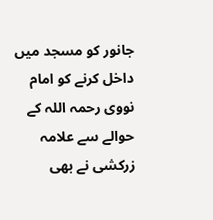جانور کو مسجد میں داخل کرنے کو امام نووی رحمہ اللہ کے حوالے سے علامہ زرکشی نے بھی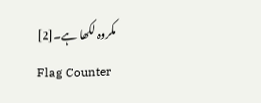مکروہ لکھا ہے۔[2]
Flag Counter